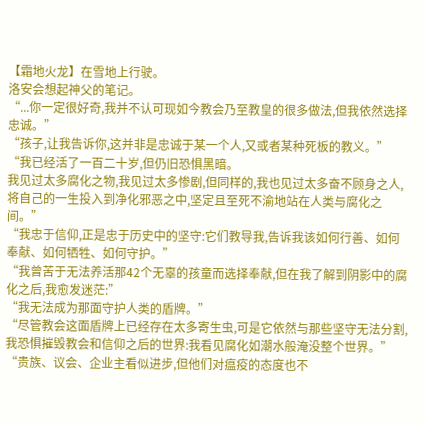【霜地火龙】在雪地上行驶。
洛安会想起神父的笔记。
“...你一定很好奇,我并不认可现如今教会乃至教皇的很多做法,但我依然选择忠诚。”
“孩子,让我告诉你,这并非是忠诚于某一个人,又或者某种死板的教义。”
“我已经活了一百二十岁,但仍旧恐惧黑暗。
我见过太多腐化之物,我见过太多惨剧,但同样的,我也见过太多奋不顾身之人,将自己的一生投入到净化邪恶之中,坚定且至死不渝地站在人类与腐化之间。”
“我忠于信仰,正是忠于历史中的坚守:它们教导我,告诉我该如何行善、如何奉献、如何牺牲、如何守护。”
“我曾苦于无法养活那42个无辜的孩童而选择奉献,但在我了解到阴影中的腐化之后,我愈发迷茫:”
“我无法成为那面守护人类的盾牌。”
“尽管教会这面盾牌上已经存在太多寄生虫,可是它依然与那些坚守无法分割,我恐惧摧毁教会和信仰之后的世界:我看见腐化如潮水般淹没整个世界。”
“贵族、议会、企业主看似进步,但他们对瘟疫的态度也不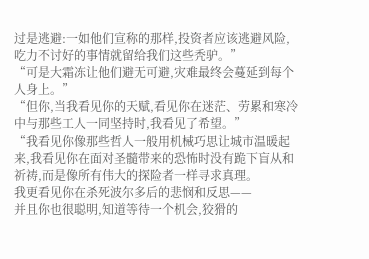过是逃避:一如他们宣称的那样,投资者应该逃避风险,吃力不讨好的事情就留给我们这些秃驴。”
“可是大霜冻让他们避无可避,灾难最终会蔓延到每个人身上。”
“但你,当我看见你的天赋,看见你在迷茫、劳累和寒冷中与那些工人一同坚持时,我看见了希望。”
“我看见你像那些哲人一般用机械巧思让城市温暖起来,我看见你在面对圣髓带来的恐怖时没有跪下盲从和祈祷,而是像所有伟大的探险者一样寻求真理。
我更看见你在杀死波尔多后的悲悯和反思——
并且你也很聪明,知道等待一个机会,狡猾的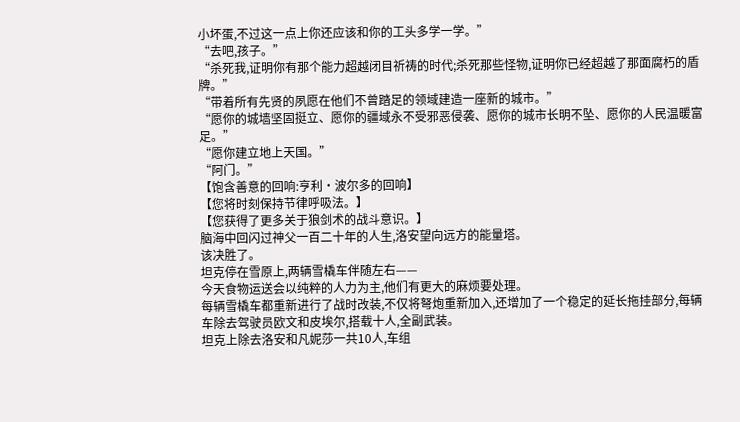小坏蛋,不过这一点上你还应该和你的工头多学一学。”
“去吧,孩子。”
“杀死我,证明你有那个能力超越闭目祈祷的时代;杀死那些怪物,证明你已经超越了那面腐朽的盾牌。”
“带着所有先贤的夙愿在他们不曾踏足的领域建造一座新的城市。”
“愿你的城墙坚固挺立、愿你的疆域永不受邪恶侵袭、愿你的城市长明不坠、愿你的人民温暖富足。”
“愿你建立地上天国。”
“阿门。”
【饱含善意的回响:亨利·波尔多的回响】
【您将时刻保持节律呼吸法。】
【您获得了更多关于狼剑术的战斗意识。】
脑海中回闪过神父一百二十年的人生,洛安望向远方的能量塔。
该决胜了。
坦克停在雪原上,两辆雪橇车伴随左右——
今天食物运送会以纯粹的人力为主,他们有更大的麻烦要处理。
每辆雪橇车都重新进行了战时改装,不仅将弩炮重新加入,还增加了一个稳定的延长拖挂部分,每辆车除去驾驶员欧文和皮埃尔,搭载十人,全副武装。
坦克上除去洛安和凡妮莎一共10人,车组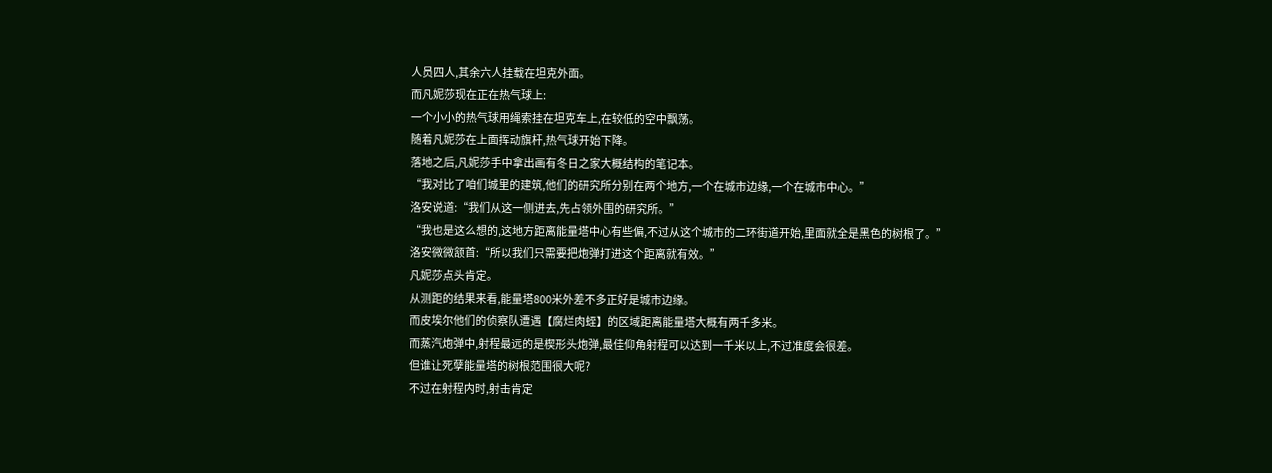人员四人,其余六人挂载在坦克外面。
而凡妮莎现在正在热气球上:
一个小小的热气球用绳索挂在坦克车上,在较低的空中飘荡。
随着凡妮莎在上面挥动旗杆,热气球开始下降。
落地之后,凡妮莎手中拿出画有冬日之家大概结构的笔记本。
“我对比了咱们城里的建筑,他们的研究所分别在两个地方,一个在城市边缘,一个在城市中心。”
洛安说道:“我们从这一侧进去,先占领外围的研究所。”
“我也是这么想的,这地方距离能量塔中心有些偏,不过从这个城市的二环街道开始,里面就全是黑色的树根了。”
洛安微微颔首:“所以我们只需要把炮弹打进这个距离就有效。”
凡妮莎点头肯定。
从测距的结果来看,能量塔800米外差不多正好是城市边缘。
而皮埃尔他们的侦察队遭遇【腐烂肉蛭】的区域距离能量塔大概有两千多米。
而蒸汽炮弹中,射程最远的是楔形头炮弹,最佳仰角射程可以达到一千米以上,不过准度会很差。
但谁让死孽能量塔的树根范围很大呢?
不过在射程内时,射击肯定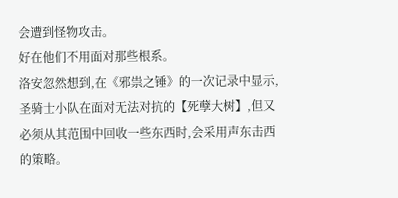会遭到怪物攻击。
好在他们不用面对那些根系。
洛安忽然想到,在《邪祟之锤》的一次记录中显示,圣骑士小队在面对无法对抗的【死孽大树】,但又必须从其范围中回收一些东西时,会采用声东击西的策略。